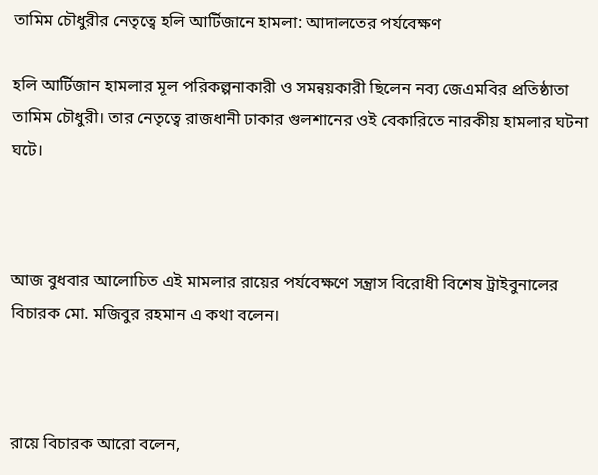তামিম চৌধুরীর নেতৃত্বে হলি আর্টিজানে হামলা: আদালতের পর্যবেক্ষণ

হলি আর্টিজান হামলার মূল পরিকল্পনাকারী ও সমন্বয়কারী ছিলেন নব্য জেএমবির প্রতিষ্ঠাতা তামিম চৌধুরী। তার নেতৃত্বে রাজধানী ঢাকার গুলশানের ওই বেকারিতে নারকীয় হামলার ঘটনা ঘটে।



আজ বুধবার আলোচিত এই মামলার রায়ের পর্যবেক্ষণে সন্ত্রাস বিরোধী বিশেষ ট্রাইবুনালের বিচারক মো. মজিবুর রহমান এ কথা বলেন।



রায়ে বিচারক আরো বলেন,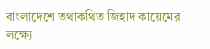বাংলাদেশে তথাকথিত জিহাদ কায়েমের লক্ষ্যে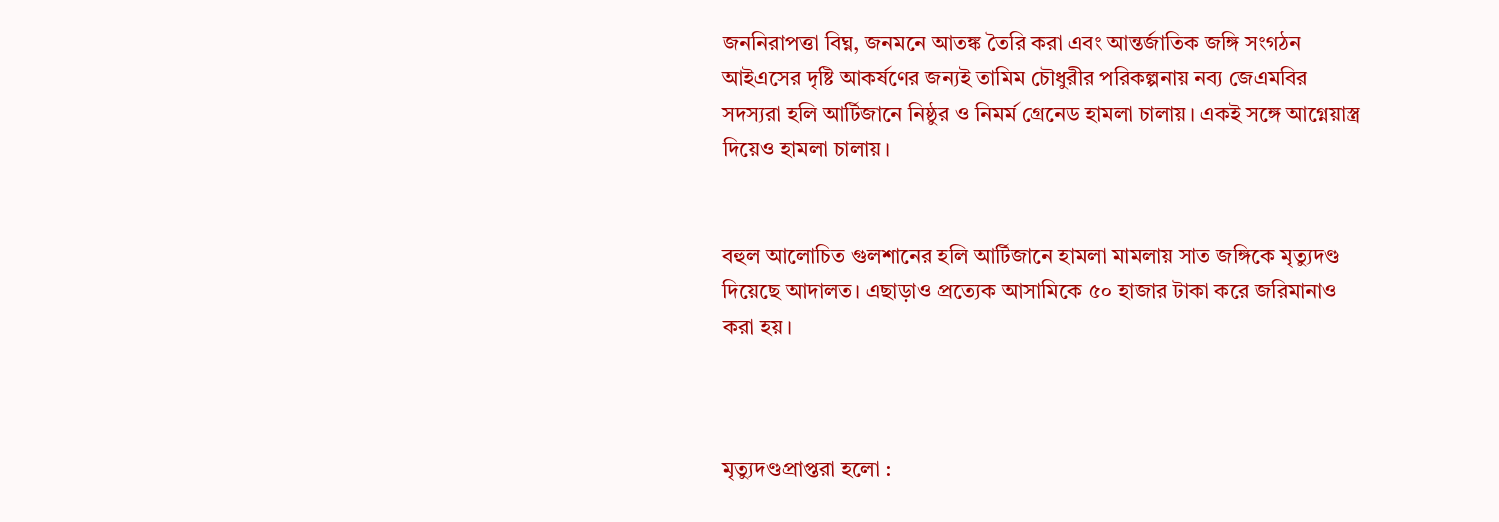জননিরাপত্তা বিঘ্ন, জনমনে আতঙ্ক তৈরি করা এবং আন্তর্জাতিক জঙ্গি সংগঠন আইএসের দৃষ্টি আকর্ষণের জন্যই তামিম চৌধুরীর পরিকল্পনায় নব্য জেএমবির সদস্যরা হলি আর্টিজানে নিষ্ঠুর ও নিমর্ম গ্রেনেড হামলা চালায়। একই সঙ্গে আগ্নেয়াস্ত্র দিয়েও হামলা চালায়।


বহুল আলোচিত গুলশানের হলি আর্টিজানে হামলা মামলায় সাত জঙ্গিকে মৃত্যুদণ্ড দিয়েছে আদালত। এছাড়াও প্রত্যেক আসামিকে ৫০ হাজার টাকা করে জরিমানাও করা হয়।



মৃত্যুদণ্ডপ্রাপ্তরা হলো :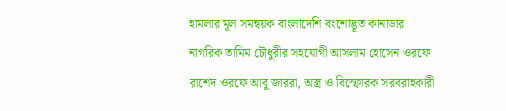হামলার মূল সমন্বয়ক বাংলাদেশি বংশোদ্ভূত কানাডার নাগরিক তামিম চৌধুরীর সহযোগী আসলাম হোসেন ওরফে রাশেদ ওরফে আবু জাররা, অস্ত্র ও বিস্ফোরক সরবরাহকারী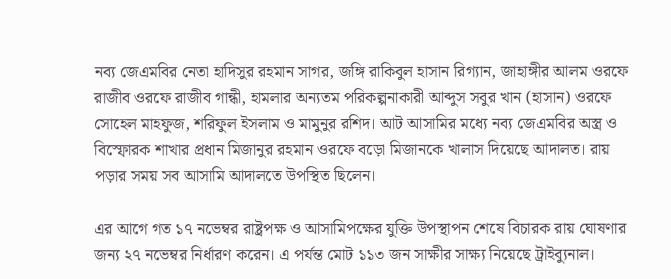নব্য জেএমবির নেতা হাদিসুর রহমান সাগর, জঙ্গি রাকিবুল হাসান রিগ্যান, জাহাঙ্গীর আলম ওরফে রাজীব ওরফে রাজীব গান্ধী, হামলার অন্যতম পরিকল্পনাকারী আব্দুস সবুর খান (হাসান) ওরফে সোহেল মাহফুজ, শরিফুল ইসলাম ও মামুনুর রশিদ। আট আসামির মধ্যে নব্য জেএমবির অস্ত্র ও বিস্ফোরক শাখার প্রধান মিজানুর রহমান ওরফে বড়ো মিজানকে খালাস দিয়েছে আদালত। রায় পড়ার সময় সব আসামি আদালতে উপস্থিত ছিলেন।

এর আগে গত ১৭ নভেম্বর রাষ্ট্রপক্ষ ও আসামিপক্ষের যুক্তি উপস্থাপন শেষে বিচারক রায় ঘোষণার জন্য ২৭ নভেম্বর নির্ধারণ করেন। এ পর্যন্ত মোট ১১৩ জন সাক্ষীর সাক্ষ্য নিয়েছে ট্রাইব্যুনাল।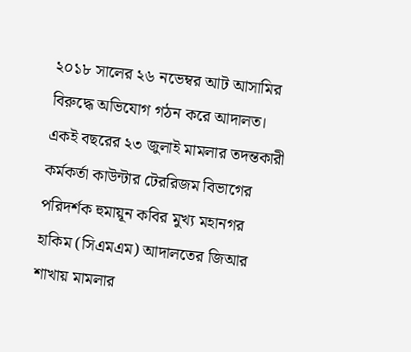২০১৮ সালের ২৬ নভেম্বর আট আসামির বিরুদ্ধে অভিযোগ গঠন করে আদালত। একই বছরের ২৩ জুলাই মামলার তদন্তকারী কর্মকর্তা কাউন্টার টেররিজম বিভাগের পরিদর্শক হুমায়ূন কবির মুখ্য মহানগর হাকিম (সিএমএম) আদালতের জিআর শাখায় মামলার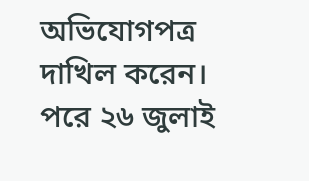অভিযোগপত্র দাখিল করেন। পরে ২৬ জুলাই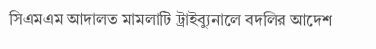সিএমএম আদালত মামলাটি ট্রাইব্যুনালে বদলির আদেশ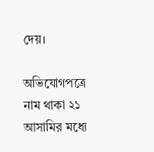দেয়।

অভিযোগপত্রে নাম থাকা ২১ আসামির মধ্যে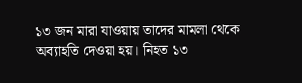১৩ জন মারা যাওয়ায় তাদের মামলা থেকে অব্যাহতি দেওয়া হয়। নিহত ১৩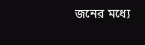জনের মধ্যে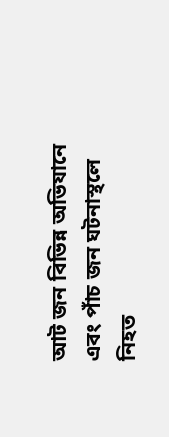আট জন বিভিন্ন অভিযানে এবং পাঁচ জন ঘটনাস্থলে নিহত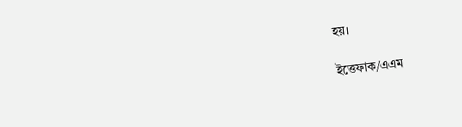হয়।

ইত্তেফাক/এএম